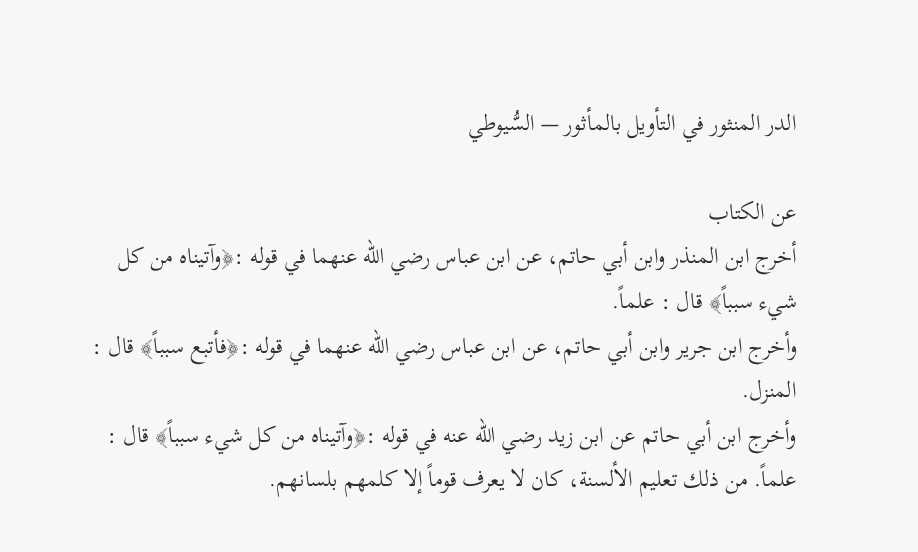الدر المنثور في التأويل بالمأثور — السُّيوطي

عن الكتاب
أخرج ابن المنذر وابن أبي حاتم، عن ابن عباس رضي الله عنهما في قوله :﴿وآتيناه من كل شيء سبباً﴾ قال : علماً.
وأخرج ابن جرير وابن أبي حاتم، عن ابن عباس رضي الله عنهما في قوله :﴿فأتبع سبباً﴾ قال : المنزل.
وأخرج ابن أبي حاتم عن ابن زيد رضي الله عنه في قوله :﴿وآتيناه من كل شيء سبباً﴾ قال : علماً. من ذلك تعليم الألسنة، كان لا يعرف قوماً إلا كلمهم بلسانهم.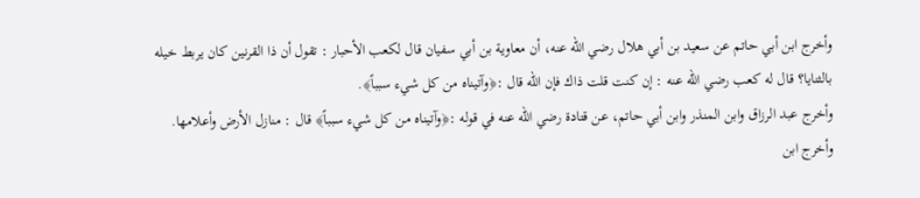وأخرج ابن أبي حاتم عن سعيد بن أبي هلال رضي الله عنه، أن معاوية بن أبي سفيان قال لكعب الأحبار : تقول أن ذا القرنين كان يربط خيله بالثنايا؟ قال له كعب رضي الله عنه : إن كنت قلت ذاك فإن الله قال :﴿وآتيناه من كل شيء سبباً﴾.
وأخرج عبد الرزاق وابن المنذر وابن أبي حاتم، عن قتادة رضي الله عنه في قوله :﴿وآتيناه من كل شيء سبباً﴾ قال : منازل الأرض وأعلامها.
وأخرج ابن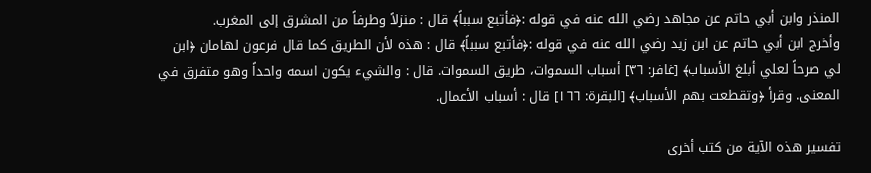المنذر وابن أبي حاتم عن مجاهد رضي الله عنه في قوله :﴿فأتبع سبباً﴾ قال : منزلاً وطرفاً من المشرق إلى المغرب.
وأخرج ابن أبي حاتم عن ابن زيد رضي الله عنه في قوله :﴿فأتبع سبباً﴾ قال : هذه لأن الطريق كما قال فرعون لهامان ﴿ابن لي صرحاً لعلي أبلغ الأسباب﴾ [غافر: ٣٦] أسباب السموات، طريق السموات. قال : والشيء يكون اسمه واحداً وهو متفرق في المعنى. وقرأ ﴿وتقطعت بهم الأسباب﴾ [البقرة: ١٦٦] قال : أسباب الأعمال.

تفسير هذه الآية من كتب أخرى